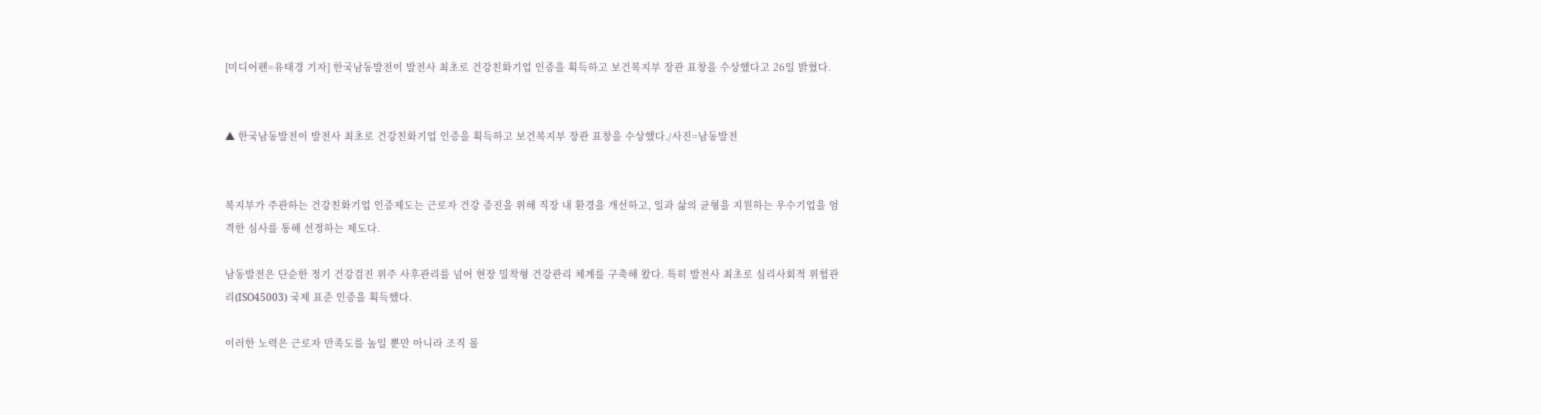[미디어펜=유태경 기자] 한국남동발전이 발전사 최초로 건강친화기업 인증을 획득하고 보건복지부 장관 표창을 수상했다고 26일 밝혔다.


▲ 한국남동발전이 발전사 최초로 건강친화기업 인증을 획득하고 보건복지부 장관 표창을 수상했다./사진=남동발전


복지부가 주관하는 건강친화기업 인증제도는 근로자 건강 증진을 위해 직장 내 환경을 개선하고, 일과 삶의 균형을 지원하는 우수기업을 엄격한 심사를 통해 선정하는 제도다.

남동발전은 단순한 정기 건강검진 위주 사후관리를 넘어 현장 밀착형 건강관리 체계를 구축해 왔다. 특히 발전사 최초로 심리사회적 위험관리(ISO45003) 국제 표준 인증을 획득했다.

이러한 노력은 근로자 만족도를 높일 뿐만 아니라 조직 몰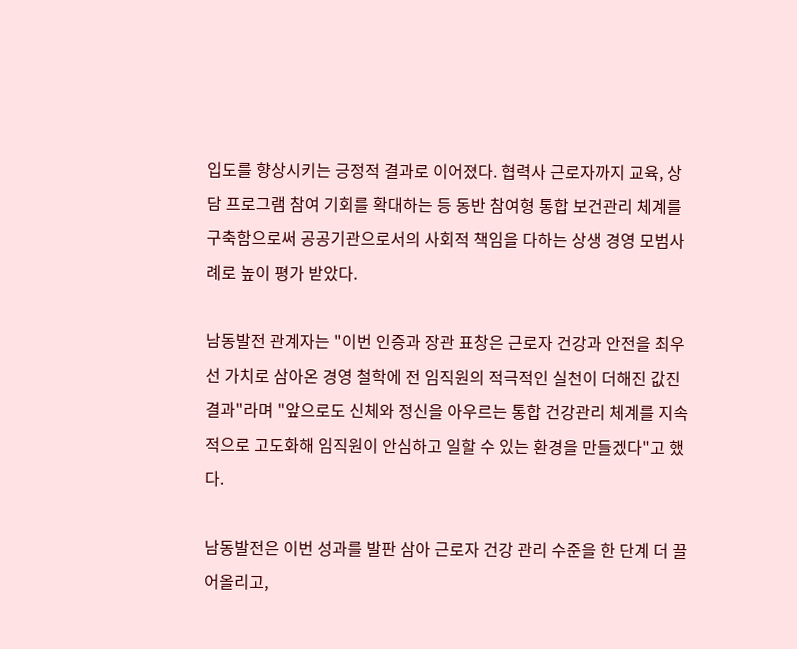입도를 향상시키는 긍정적 결과로 이어졌다. 협력사 근로자까지 교육, 상담 프로그램 참여 기회를 확대하는 등 동반 참여형 통합 보건관리 체계를 구축함으로써 공공기관으로서의 사회적 책임을 다하는 상생 경영 모범사례로 높이 평가 받았다.

남동발전 관계자는 "이번 인증과 장관 표창은 근로자 건강과 안전을 최우선 가치로 삼아온 경영 철학에 전 임직원의 적극적인 실천이 더해진 값진 결과"라며 "앞으로도 신체와 정신을 아우르는 통합 건강관리 체계를 지속적으로 고도화해 임직원이 안심하고 일할 수 있는 환경을 만들겠다"고 했다.

남동발전은 이번 성과를 발판 삼아 근로자 건강 관리 수준을 한 단계 더 끌어올리고,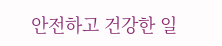안전하고 건강한 일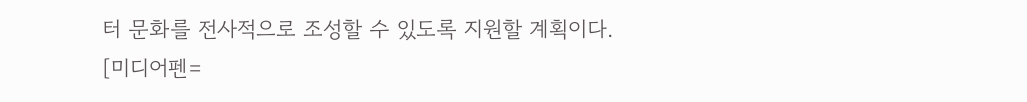터 문화를 전사적으로 조성할 수 있도록 지원할 계획이다.
[미디어펜=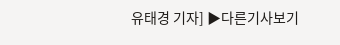유태경 기자] ▶다른기사보기